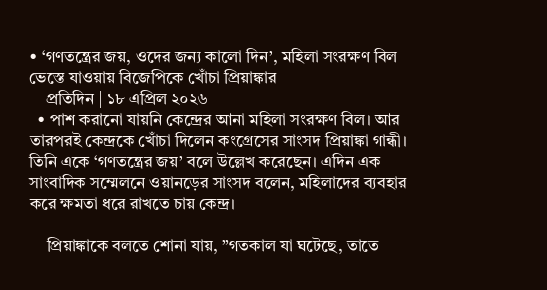• ‘গণতন্ত্রের জয়, ওদের জন্য কালো দিন’, মহিলা সংরক্ষণ বিল ভেস্তে যাওয়ায় বিজেপিকে খোঁচা প্রিয়াঙ্কার
    প্রতিদিন | ১৮ এপ্রিল ২০২৬
  • পাশ করানো যায়নি কেন্দ্রের আনা মহিলা সংরক্ষণ বিল। আর তারপরই কেন্দ্রকে খোঁচা দিলেন কংগ্রেসের সাংসদ প্রিয়াঙ্কা গান্ধী। তিনি একে ‘গণতন্ত্রের জয়’ বলে উল্লেখ করেছেন। এদিন এক সাংবাদিক সম্মেলনে ওয়ানড়ের সাংসদ বলেন, মহিলাদের ব্যবহার করে ক্ষমতা ধরে রাখতে চায় কেন্দ্র।

    প্রিয়াঙ্কাকে বলতে শোনা যায়, ”গতকাল যা ঘটেছে, তাতে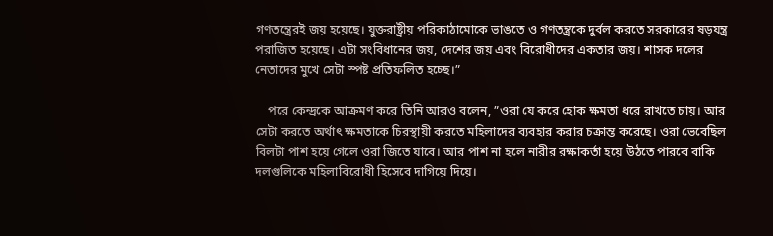গণতন্ত্রেরই জয় হয়েছে। যুক্তরাষ্ট্রীয় পরিকাঠামোকে ভাঙতে ও গণতন্ত্রকে দুর্বল করতে সরকারের ষড়যন্ত্র পরাজিত হয়েছে। এটা সংবিধানের জয়, দেশের জয় এবং বিরোধীদের একতার জয়। শাসক দলের নেতাদের মুখে সেটা স্পষ্ট প্রতিফলিত হচ্ছে।”

    পরে কেন্দ্রকে আক্রমণ করে তিনি আরও বলেন, ”ওরা যে করে হোক ক্ষমতা ধরে রাখতে চায়। আর সেটা করতে অর্থাৎ ক্ষমতাকে চিরস্থায়ী করতে মহিলাদের ব্যবহার করার চক্রান্ত করেছে। ওরা ভেবেছিল বিলটা পাশ হয়ে গেলে ওরা জিতে যাবে। আর পাশ না হলে নারীর রক্ষাকর্তা হয়ে উঠতে পারবে বাকি দলগুলিকে মহিলাবিরোধী হিসেবে দাগিয়ে দিয়ে।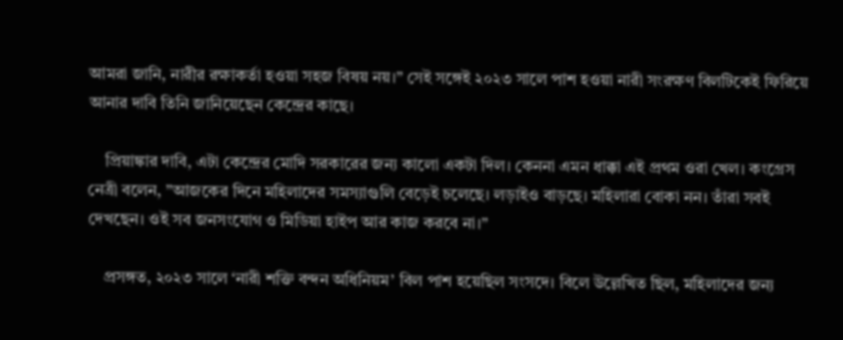আমরা জানি, নারীর রক্ষাকর্তা হওয়া সহজ বিষয় নয়।” সেই সঙ্গেই ২০২৩ সালে পাশ হওয়া নারী সংরক্ষণ বিলটিকেই ফিরিয়ে আনার দাবি তিনি জানিয়েছেন কেন্দ্রের কাছে।

    প্রিয়াঙ্কার দাবি, এটা কেন্দ্রের মোদি সরকারের জন্য কালো একটা দিল। কেননা এমন ধাক্কা এই প্রথম ওরা খেল। কংগ্রেস নেত্রী বলেন, ”আজকের দিনে মহিলাদের সমস্যাগুলি বেড়েই চলেছে। লড়াইও বাড়ছে। মহিলারা বোকা নন। তাঁরা সবই দেখছেন। ওই সব জনসংযোগ ও মিডিয়া হাইপ আর কাজ করবে না।”

    প্রসঙ্গত, ২০২৩ সালে ‘নারী শক্তি বন্দন অধিনিয়ম’ বিল পাশ হয়েছিল সংসদে। বিলে উল্লেখিত ছিল, মহিলাদের জন্য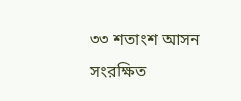৩৩ শতাংশ আসন সংরক্ষিত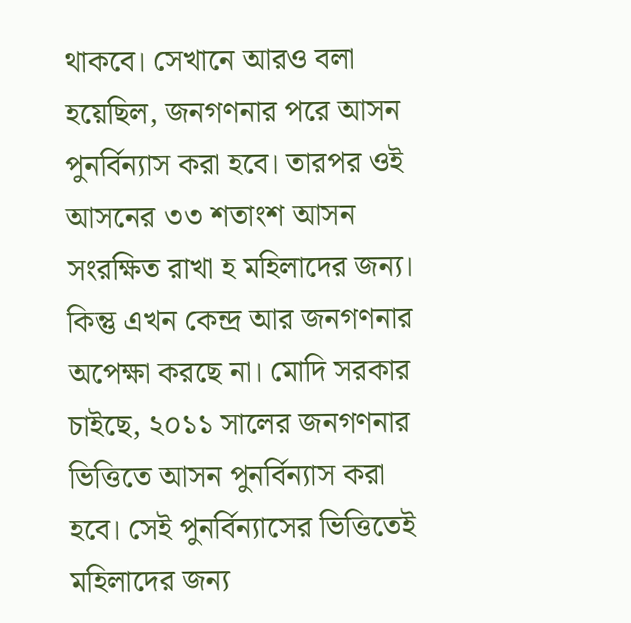থাকবে। সেখানে আরও বলা হয়েছিল, জনগণনার পরে আসন পুনর্বিন্যাস করা হবে। তারপর ওই আসনের ৩৩ শতাংশ আসন সংরক্ষিত রাখা হ মহিলাদের জন্য। কিন্তু এখন কেন্দ্র আর জনগণনার অপেক্ষা করছে না। মোদি সরকার চাইছে, ২০১১ সালের জনগণনার ভিত্তিতে আসন পুনর্বিন্যাস করা হবে। সেই পুনর্বিন্যাসের ভিত্তিতেই মহিলাদের জন্য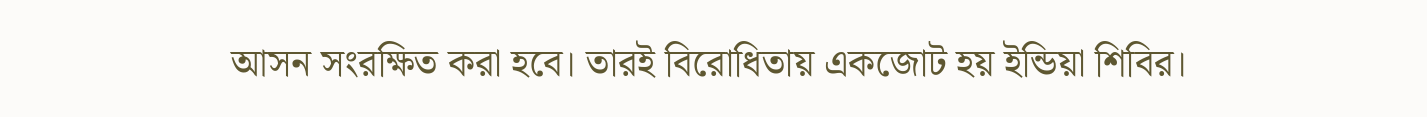আসন সংরক্ষিত করা হবে। তারই বিরোধিতায় একজোট হয় ইন্ডিয়া শিবির।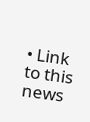• Link to this news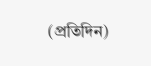(প্রতিদিন)